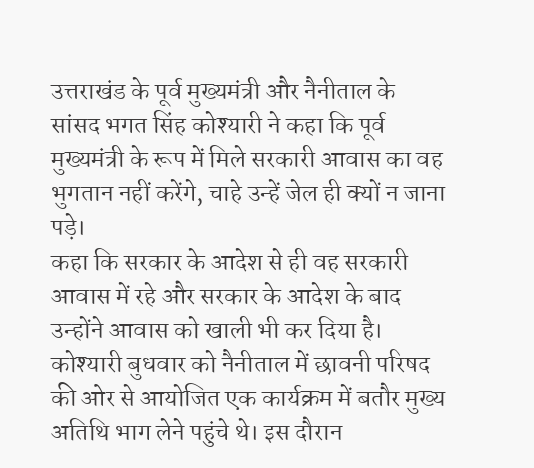उत्तराखंड के पूर्व मुख्यमंत्री और नैनीताल के सांसद भगत सिंह कोश्यारी ने कहा कि पूर्व मुख्यमंत्री के रूप में मिले सरकारी आवास का वह भुगतान नहीं करेंगे, चाहे उन्हें जेल ही क्यों न जाना पड़े।
कहा कि सरकार के आदेश से ही वह सरकारी आवास में रहे और सरकार के आदेश के बाद उन्होंने आवास को खाली भी कर दिया है।
कोश्यारी बुधवार को नैनीताल में छावनी परिषद की ओर से आयोजित एक कार्यक्रम में बतौर मुख्य अतिथि भाग लेने पहुंचे थे। इस दौरान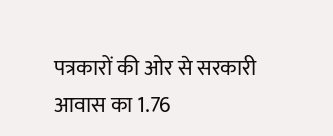पत्रकारों की ओर से सरकारी आवास का 1.76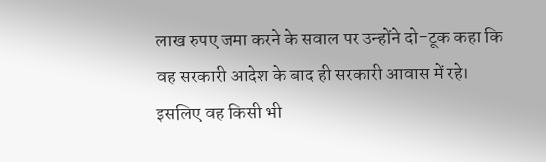लाख रुपए जमा करने के सवाल पर उन्होंने दो-टूक कहा कि वह सरकारी आदेश के बाद ही सरकारी आवास में रहे।
इसलिए वह किसी भी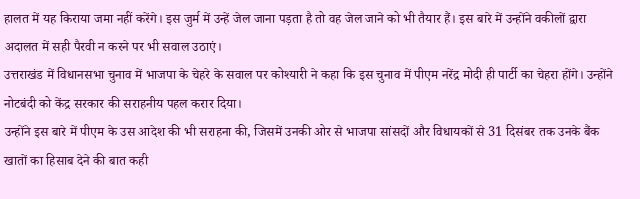हालत में यह किराया जमा नहीं करेंगे। इस जुर्म में उन्हें जेल जाना पड़ता है तो वह जेल जाने को भी तैयार हैं। इस बारे में उन्होंने वकीलों द्वारा अदालत में सही पैरवी न करने पर भी सवाल उठाएं।
उत्तराखंड में विधानसभा चुनाव में भाजपा के चेहरे के सवाल पर कोश्यारी ने कहा कि इस चुनाव में पीएम नरेंद्र मोदी ही पार्टी का चेहरा होंगे। उन्होंने नोटबंदी को केंद्र सरकार की सराहनीय पहल करार दिया।
उन्होंने इस बारे में पीएम के उस आदेश की भी सराहना की, जिसमें उनकी ओर से भाजपा सांसदों और विधायकों से 31 दिसंबर तक उनके बैंक खातों का हिसाब देने की बात कही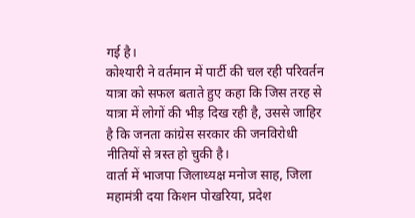गई है।
कोश्यारी ने वर्तमान में पार्टी की चल रही परिवर्तन यात्रा को सफल बताते हुए कहा कि जिस तरह से यात्रा में लोगों की भीड़ दिख रही है, उससे जाहिर है कि जनता कांग्रेस सरकार की जनविरोधी नीतियों से त्रस्त हो चुकी है।
वार्ता में भाजपा जिलाध्यक्ष मनोज साह, जिला महामंत्री दया किशन पोखरिया, प्रदेश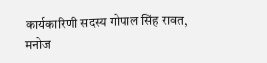कार्यकारिणी सदस्य गोपाल सिंह रावत, मनोज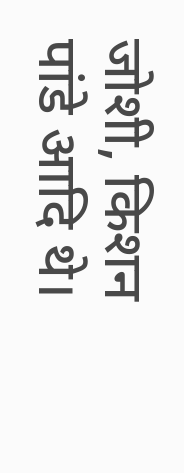जोशी, किशन पांडे आदि थे।